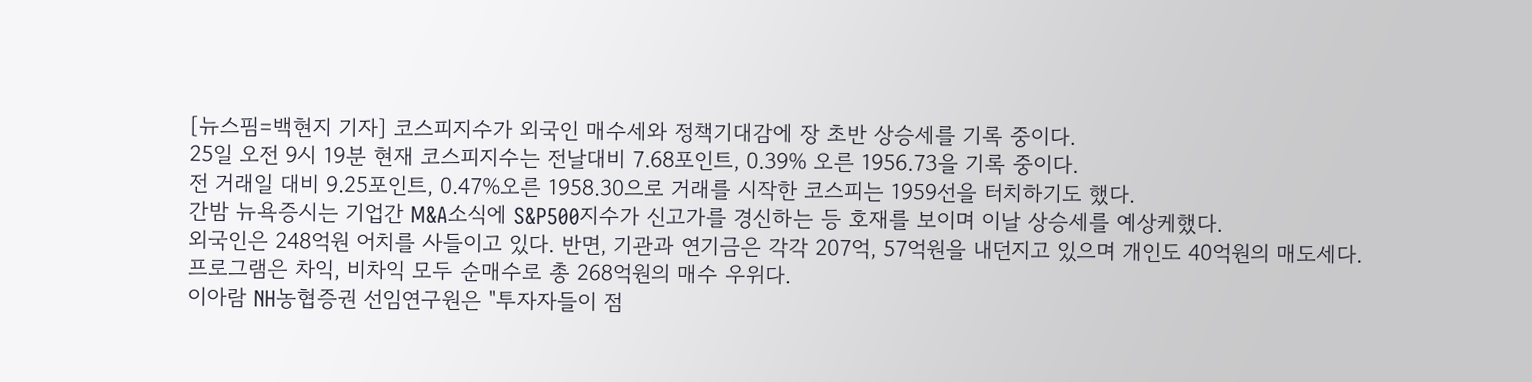[뉴스핌=백현지 기자] 코스피지수가 외국인 매수세와 정책기대감에 장 초반 상승세를 기록 중이다.
25일 오전 9시 19분 현재 코스피지수는 전날대비 7.68포인트, 0.39% 오른 1956.73을 기록 중이다.
전 거래일 대비 9.25포인트, 0.47%오른 1958.30으로 거래를 시작한 코스피는 1959선을 터치하기도 했다.
간밤 뉴욕증시는 기업간 M&A소식에 S&P500지수가 신고가를 경신하는 등 호재를 보이며 이날 상승세를 예상케했다.
외국인은 248억원 어치를 사들이고 있다. 반면, 기관과 연기금은 각각 207억, 57억원을 내던지고 있으며 개인도 40억원의 매도세다.
프로그램은 차익, 비차익 모두 순매수로 총 268억원의 매수 우위다.
이아람 NH농협증권 선임연구원은 "투자자들이 점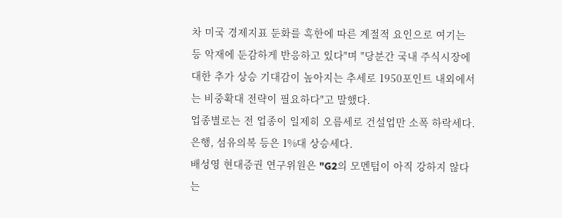차 미국 경제지표 둔화를 혹한에 따른 계절적 요인으로 여기는 등 악재에 둔감하게 반응하고 있다"며 "당분간 국내 주식시장에 대한 추가 상승 기대감이 높아지는 추세로 1950포인트 내외에서는 비중확대 전략이 필요하다"고 말했다.
업종별로는 전 업종이 일제히 오름세로 건설업만 소폭 하락세다. 은행, 섬유의복 등은 1%대 상승세다.
배성영 현대증권 연구위원은 "G2의 모멘텀이 아직 강하지 않다는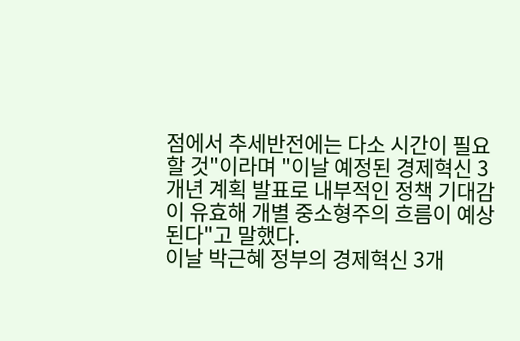점에서 추세반전에는 다소 시간이 필요할 것"이라며 "이날 예정된 경제혁신 3개년 계획 발표로 내부적인 정책 기대감이 유효해 개별 중소형주의 흐름이 예상된다"고 말했다.
이날 박근혜 정부의 경제혁신 3개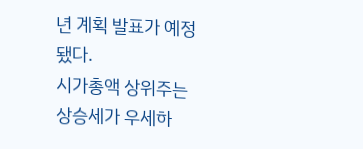년 계획 발표가 예정됐다.
시가총액 상위주는 상승세가 우세하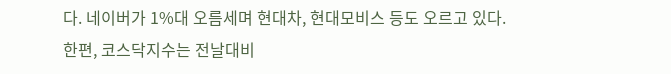다. 네이버가 1%대 오름세며 현대차, 현대모비스 등도 오르고 있다.
한편, 코스닥지수는 전날대비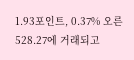1.93포인트, 0.37% 오른 528.27에 거래되고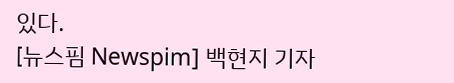있다.
[뉴스핌 Newspim] 백현지 기자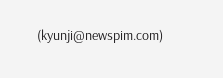(kyunji@newspim.com)